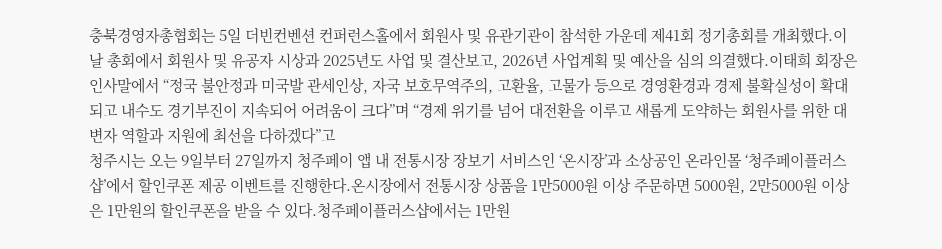충북경영자총협회는 5일 더빈컨벤션 컨퍼런스홀에서 회원사 및 유관기관이 참석한 가운데 제41회 정기총회를 개최했다.이날 총회에서 회원사 및 유공자 시상과 2025년도 사업 및 결산보고, 2026년 사업계획 및 예산을 심의 의결했다.이태희 회장은 인사말에서 “정국 불안정과 미국발 관세인상, 자국 보호무역주의, 고환율, 고물가 등으로 경영환경과 경제 불확실성이 확대되고 내수도 경기부진이 지속되어 어려움이 크다”며 “경제 위기를 넘어 대전환을 이루고 새롭게 도약하는 회원사를 위한 대변자 역할과 지원에 최선을 다하겠다”고
청주시는 오는 9일부터 27일까지 청주페이 앱 내 전통시장 장보기 서비스인 ‘온시장’과 소상공인 온라인몰 ‘청주페이플러스샵’에서 할인쿠폰 제공 이벤트를 진행한다.온시장에서 전통시장 상품을 1만5000원 이상 주문하면 5000원, 2만5000원 이상은 1만원의 할인쿠폰을 받을 수 있다.청주페이플러스샵에서는 1만원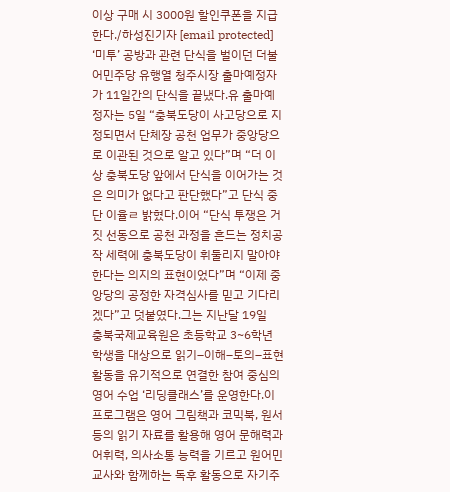이상 구매 시 3000원 할인쿠폰을 지급한다./하성진기자 [email protected]
‘미투’ 공방과 관련 단식을 벌이던 더불어민주당 유행열 청주시장 출마예정자가 11일간의 단식을 끝냈다.유 출마예정자는 5일 “충북도당이 사고당으로 지정되면서 단체장 공천 업무가 중앙당으로 이관된 것으로 알고 있다”며 “더 이상 충북도당 앞에서 단식을 이어가는 것은 의미가 없다고 판단했다”고 단식 중단 이율ㄹ 밝혔다.이어 “단식 투쟁은 거짓 선동으로 공천 과정을 흔드는 정치공작 세력에 충북도당이 휘둘리지 말아야 한다는 의지의 표현이었다”며 “이제 중앙당의 공정한 자격심사를 믿고 기다리겠다”고 덧붙였다.그는 지난달 19일
충북국제교육원은 초등학교 3~6학년 학생을 대상으로 읽기–이해–토의–표현 활동을 유기적으로 연결한 참여 중심의 영어 수업 ‘리딩클래스’를 운영한다.이 프로그램은 영어 그림책과 코믹북, 원서 등의 읽기 자료를 활용해 영어 문해력과 어휘력, 의사소통 능력을 기르고 원어민 교사와 함께하는 독후 활동으로 자기주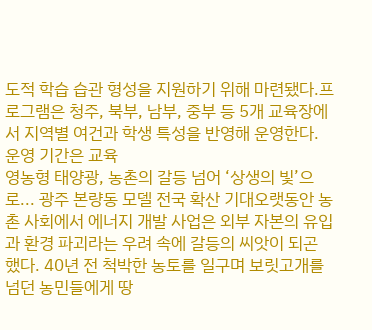도적 학습 습관 형성을 지원하기 위해 마련됐다.프로그램은 청주, 북부, 남부, 중부 등 5개 교육장에서 지역별 여건과 학생 특성을 반영해 운영한다. 운영 기간은 교육
영농형 태양광, 농촌의 갈등 넘어 ‘상생의 빛’으로... 광주 본량동 모델 전국 확산 기대오랫동안 농촌 사회에서 에너지 개발 사업은 외부 자본의 유입과 환경 파괴라는 우려 속에 갈등의 씨앗이 되곤 했다. 40년 전 척박한 농토를 일구며 보릿고개를 넘던 농민들에게 땅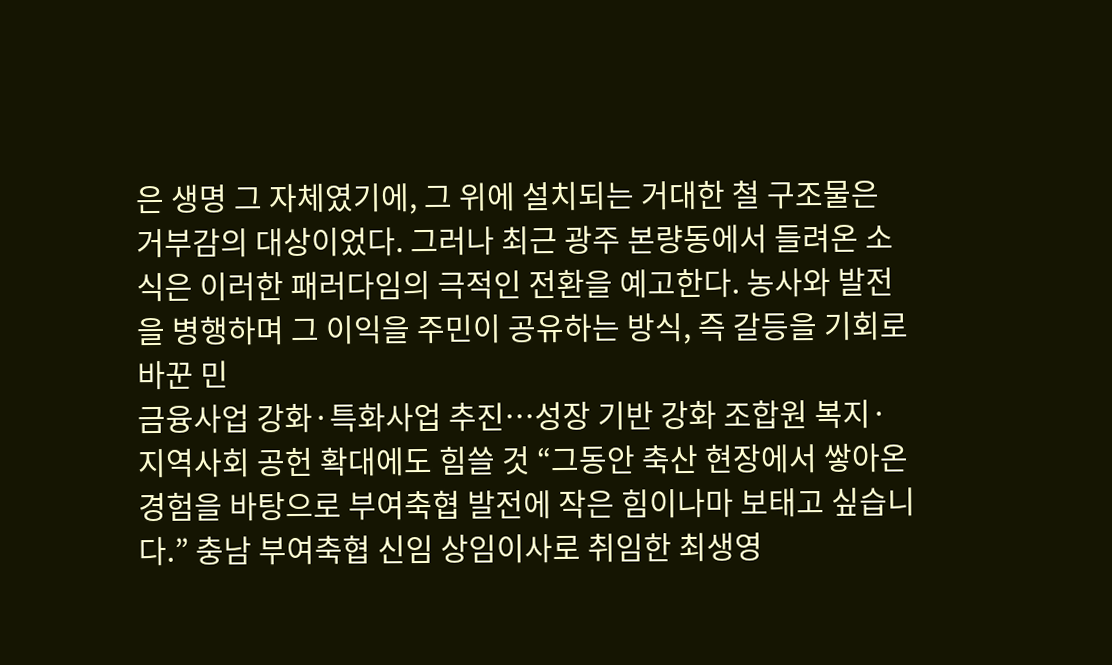은 생명 그 자체였기에, 그 위에 설치되는 거대한 철 구조물은 거부감의 대상이었다. 그러나 최근 광주 본량동에서 들려온 소식은 이러한 패러다임의 극적인 전환을 예고한다. 농사와 발전을 병행하며 그 이익을 주민이 공유하는 방식, 즉 갈등을 기회로 바꾼 민
금융사업 강화·특화사업 추진…성장 기반 강화 조합원 복지·지역사회 공헌 확대에도 힘쓸 것 “그동안 축산 현장에서 쌓아온 경험을 바탕으로 부여축협 발전에 작은 힘이나마 보태고 싶습니다.” 충남 부여축협 신임 상임이사로 취임한 최생영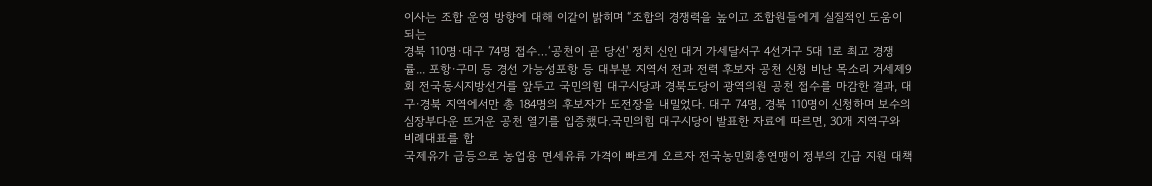이사는 조합 운영 방향에 대해 이같이 밝히며 “조합의 경쟁력을 높이고 조합원들에게 실질적인 도움이 되는
경북 110명·대구 74명 접수…‘공천이 곧 당선' 정치 신인 대거 가세달서구 4선거구 5대 1로 최고 경쟁률... 포항·구미 등 경선 가능성포항 등 대부분 지역서 전과 전력 후보자 공천 신청 비난 목소리 거세제9회 전국동시지방선거를 앞두고 국민의힘 대구시당과 경북도당이 광역의원 공천 접수를 마감한 결과, 대구·경북 지역에서만 총 184명의 후보자가 도전장을 내밀었다. 대구 74명, 경북 110명이 신청하며 보수의 심장부다운 뜨거운 공천 열기를 입증했다.국민의힘 대구시당이 발표한 자료에 따르면, 30개 지역구와 비례대표를 합
국제유가 급등으로 농업용 면세유류 가격이 빠르게 오르자 전국농민회총연맹이 정부의 긴급 지원 대책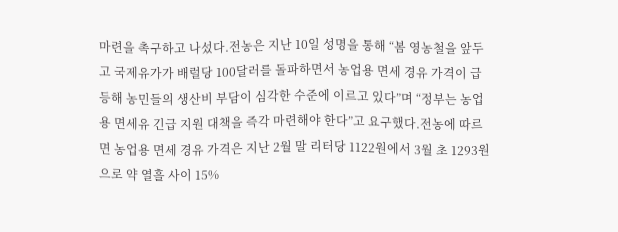마련을 촉구하고 나섰다.전농은 지난 10일 성명을 통해 “봄 영농철을 앞두고 국제유가가 배럴당 100달러를 돌파하면서 농업용 면세 경유 가격이 급등해 농민들의 생산비 부담이 심각한 수준에 이르고 있다”며 “정부는 농업용 면세유 긴급 지원 대책을 즉각 마련해야 한다”고 요구했다.전농에 따르면 농업용 면세 경유 가격은 지난 2월 말 리터당 1122원에서 3월 초 1293원으로 약 열흘 사이 15%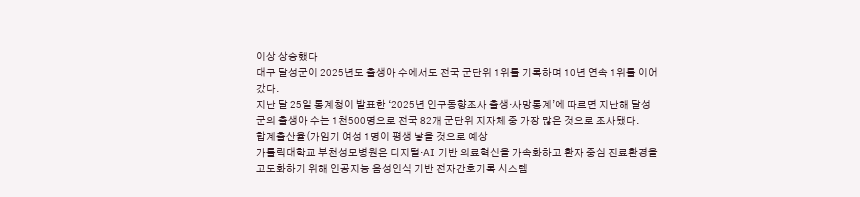이상 상승했다
대구 달성군이 2025년도 출생아 수에서도 전국 군단위 1위를 기록하며 10년 연속 1위를 이어갔다.
지난 달 25일 통계청이 발표한 ‘2025년 인구동향조사 출생·사망통계’에 따르면 지난해 달성군의 출생아 수는 1천500명으로 전국 82개 군단위 지자체 중 가장 많은 것으로 조사됐다.
합계출산율(가임기 여성 1명이 평생 낳을 것으로 예상
가톨릭대학교 부천성모병원은 디지털·AI 기반 의료혁신을 가속화하고 환자 중심 진료환경을 고도화하기 위해 인공지능 음성인식 기반 전자간호기록 시스템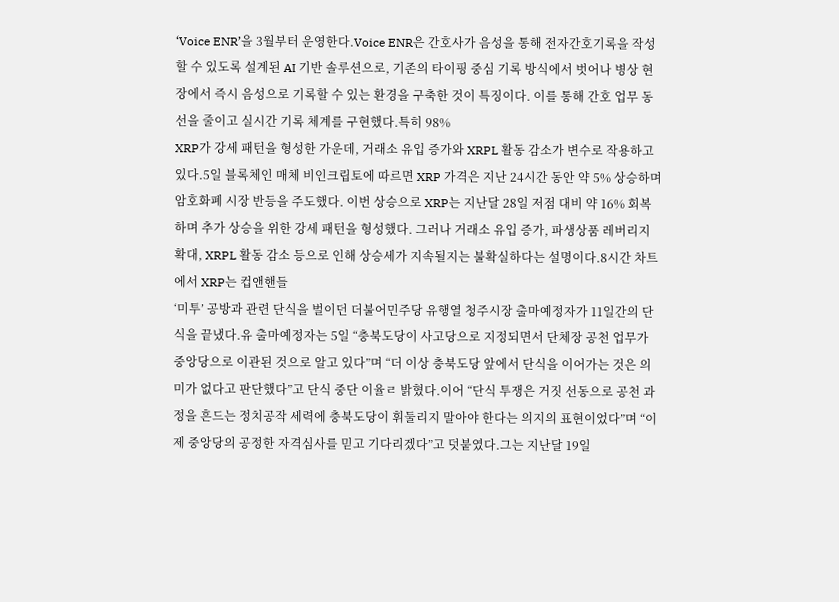‘Voice ENR’을 3월부터 운영한다.Voice ENR은 간호사가 음성을 통해 전자간호기록을 작성할 수 있도록 설계된 AI 기반 솔루션으로, 기존의 타이핑 중심 기록 방식에서 벗어나 병상 현장에서 즉시 음성으로 기록할 수 있는 환경을 구축한 것이 특징이다. 이를 통해 간호 업무 동선을 줄이고 실시간 기록 체계를 구현했다.특히 98%
XRP가 강세 패턴을 형성한 가운데, 거래소 유입 증가와 XRPL 활동 감소가 변수로 작용하고 있다.5일 블록체인 매체 비인크립토에 따르면 XRP 가격은 지난 24시간 동안 약 5% 상승하며 암호화폐 시장 반등을 주도했다. 이번 상승으로 XRP는 지난달 28일 저점 대비 약 16% 회복하며 추가 상승을 위한 강세 패턴을 형성했다. 그러나 거래소 유입 증가, 파생상품 레버리지 확대, XRPL 활동 감소 등으로 인해 상승세가 지속될지는 불확실하다는 설명이다.8시간 차트에서 XRP는 컵앤핸들
‘미투’ 공방과 관련 단식을 벌이던 더불어민주당 유행열 청주시장 출마예정자가 11일간의 단식을 끝냈다.유 출마예정자는 5일 “충북도당이 사고당으로 지정되면서 단체장 공천 업무가 중앙당으로 이관된 것으로 알고 있다”며 “더 이상 충북도당 앞에서 단식을 이어가는 것은 의미가 없다고 판단했다”고 단식 중단 이율ㄹ 밝혔다.이어 “단식 투쟁은 거짓 선동으로 공천 과정을 흔드는 정치공작 세력에 충북도당이 휘둘리지 말아야 한다는 의지의 표현이었다”며 “이제 중앙당의 공정한 자격심사를 믿고 기다리겠다”고 덧붙였다.그는 지난달 19일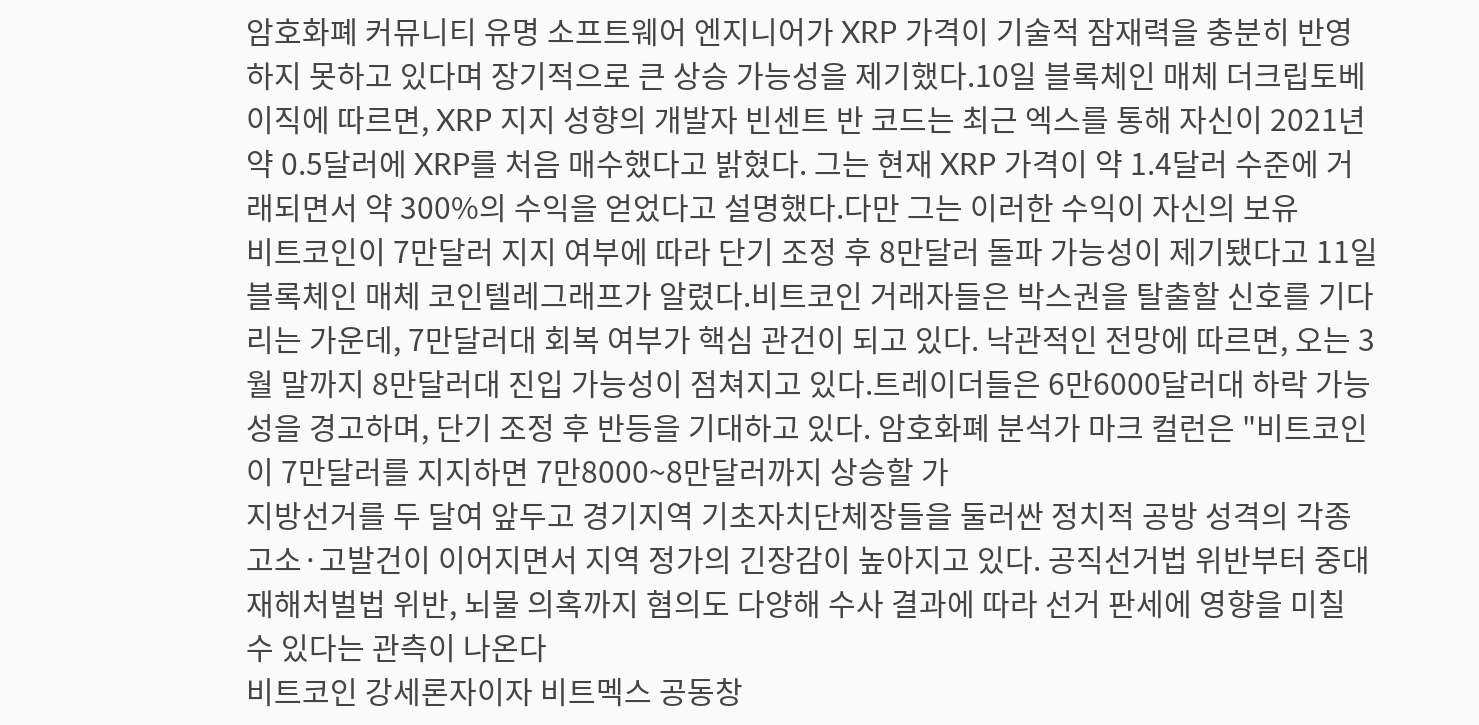암호화폐 커뮤니티 유명 소프트웨어 엔지니어가 XRP 가격이 기술적 잠재력을 충분히 반영하지 못하고 있다며 장기적으로 큰 상승 가능성을 제기했다.10일 블록체인 매체 더크립토베이직에 따르면, XRP 지지 성향의 개발자 빈센트 반 코드는 최근 엑스를 통해 자신이 2021년 약 0.5달러에 XRP를 처음 매수했다고 밝혔다. 그는 현재 XRP 가격이 약 1.4달러 수준에 거래되면서 약 300%의 수익을 얻었다고 설명했다.다만 그는 이러한 수익이 자신의 보유
비트코인이 7만달러 지지 여부에 따라 단기 조정 후 8만달러 돌파 가능성이 제기됐다고 11일 블록체인 매체 코인텔레그래프가 알렸다.비트코인 거래자들은 박스권을 탈출할 신호를 기다리는 가운데, 7만달러대 회복 여부가 핵심 관건이 되고 있다. 낙관적인 전망에 따르면, 오는 3월 말까지 8만달러대 진입 가능성이 점쳐지고 있다.트레이더들은 6만6000달러대 하락 가능성을 경고하며, 단기 조정 후 반등을 기대하고 있다. 암호화폐 분석가 마크 컬런은 "비트코인이 7만달러를 지지하면 7만8000~8만달러까지 상승할 가
지방선거를 두 달여 앞두고 경기지역 기초자치단체장들을 둘러싼 정치적 공방 성격의 각종 고소·고발건이 이어지면서 지역 정가의 긴장감이 높아지고 있다. 공직선거법 위반부터 중대재해처벌법 위반, 뇌물 의혹까지 혐의도 다양해 수사 결과에 따라 선거 판세에 영향을 미칠 수 있다는 관측이 나온다
비트코인 강세론자이자 비트멕스 공동창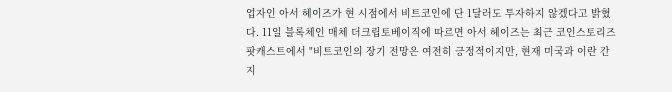업자인 아서 헤이즈가 현 시점에서 비트코인에 단 1달러도 투자하지 않겠다고 밝혔다. 11일 블록체인 매체 더크립토베이직에 따르면 아서 헤이즈는 최근 코인스토리즈 팟캐스트에서 "비트코인의 장기 전망은 여전히 긍정적이지만, 현재 미국과 이란 간 지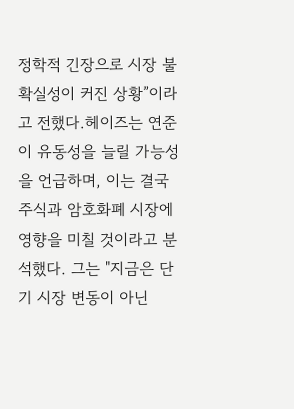정학적 긴장으로 시장 불확실성이 커진 상황”이라고 전했다.헤이즈는 연준이 유동성을 늘릴 가능성을 언급하며, 이는 결국 주식과 암호화폐 시장에 영향을 미칠 것이라고 분석했다. 그는 "지금은 단기 시장 변동이 아닌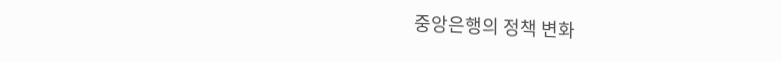중앙은행의 정책 변화